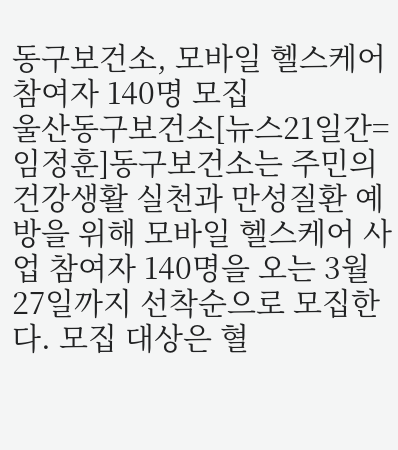동구보건소, 모바일 헬스케어 참여자 140명 모집
울산동구보건소[뉴스21일간=임정훈]동구보건소는 주민의 건강생활 실천과 만성질환 예방을 위해 모바일 헬스케어 사업 참여자 140명을 오는 3월 27일까지 선착순으로 모집한다. 모집 대상은 혈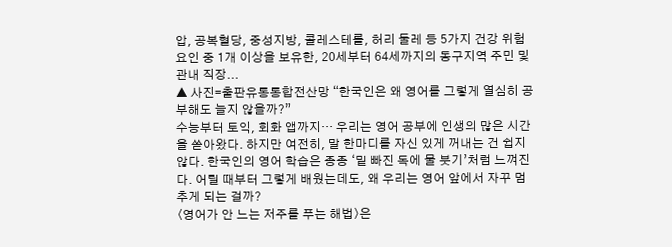압, 공복혈당, 중성지방, 콜레스테롤, 허리 둘레 등 5가지 건강 위험 요인 중 1개 이상을 보유한, 20세부터 64세까지의 동구지역 주민 및 관내 직장...
▲ 사진=출판유통통합전산망 “한국인은 왜 영어를 그렇게 열심히 공부해도 늘지 않을까?”
수능부터 토익, 회화 앱까지… 우리는 영어 공부에 인생의 많은 시간을 쏟아왔다. 하지만 여전히, 말 한마디를 자신 있게 꺼내는 건 쉽지 않다. 한국인의 영어 학습은 종종 ‘밑 빠진 독에 물 붓기’처럼 느껴진다. 어릴 때부터 그렇게 배웠는데도, 왜 우리는 영어 앞에서 자꾸 멈추게 되는 걸까?
〈영어가 안 느는 저주를 푸는 해법〉은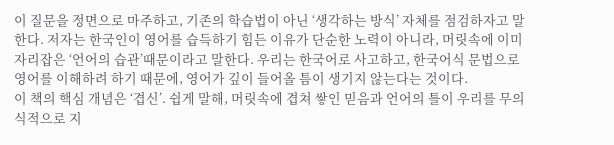이 질문을 정면으로 마주하고, 기존의 학습법이 아닌 ‘생각하는 방식’ 자체를 점검하자고 말한다. 저자는 한국인이 영어를 습득하기 힘든 이유가 단순한 노력이 아니라, 머릿속에 이미 자리잡은 ‘언어의 습관’때문이라고 말한다. 우리는 한국어로 사고하고, 한국어식 문법으로 영어를 이해하려 하기 때문에, 영어가 깊이 들어올 틈이 생기지 않는다는 것이다.
이 책의 핵심 개념은 ‘겹신’. 쉽게 말해, 머릿속에 겹쳐 쌓인 믿음과 언어의 틀이 우리를 무의식적으로 지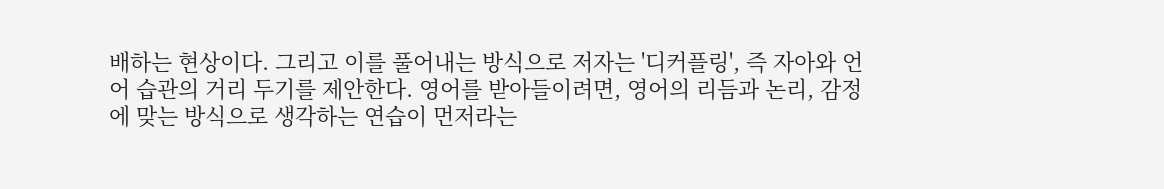배하는 현상이다. 그리고 이를 풀어내는 방식으로 저자는 '디커플링', 즉 자아와 언어 습관의 거리 두기를 제안한다. 영어를 받아들이려면, 영어의 리듬과 논리, 감정에 맞는 방식으로 생각하는 연습이 먼저라는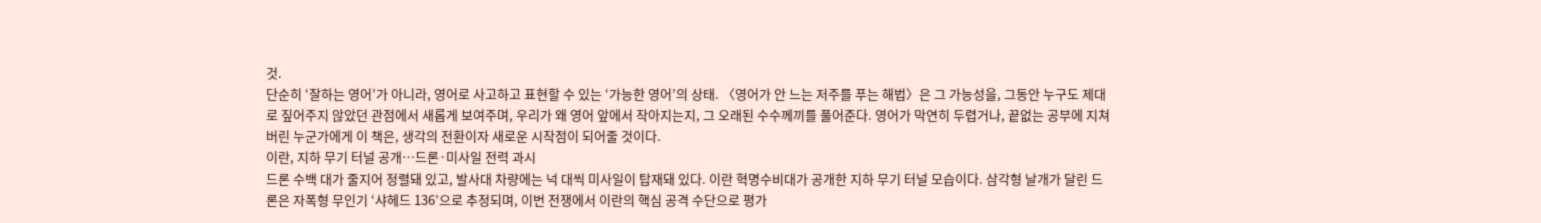것.
단순히 ‘잘하는 영어’가 아니라, 영어로 사고하고 표현할 수 있는 ‘가능한 영어’의 상태. 〈영어가 안 느는 저주를 푸는 해법〉은 그 가능성을, 그동안 누구도 제대로 짚어주지 않았던 관점에서 새롭게 보여주며, 우리가 왜 영어 앞에서 작아지는지, 그 오래된 수수께끼를 풀어준다. 영어가 막연히 두렵거나, 끝없는 공부에 지쳐버린 누군가에게 이 책은, 생각의 전환이자 새로운 시작점이 되어줄 것이다.
이란, 지하 무기 터널 공개…드론·미사일 전력 과시
드론 수백 대가 줄지어 정렬돼 있고, 발사대 차량에는 넉 대씩 미사일이 탑재돼 있다. 이란 혁명수비대가 공개한 지하 무기 터널 모습이다. 삼각형 날개가 달린 드론은 자폭형 무인기 ‘샤헤드 136’으로 추정되며, 이번 전쟁에서 이란의 핵심 공격 수단으로 평가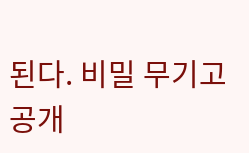된다. 비밀 무기고 공개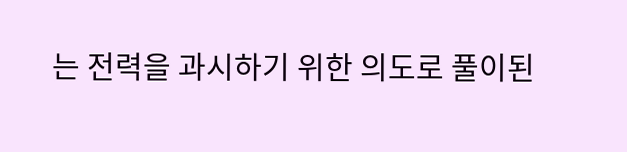는 전력을 과시하기 위한 의도로 풀이된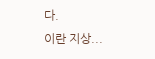다.
이란 지상...